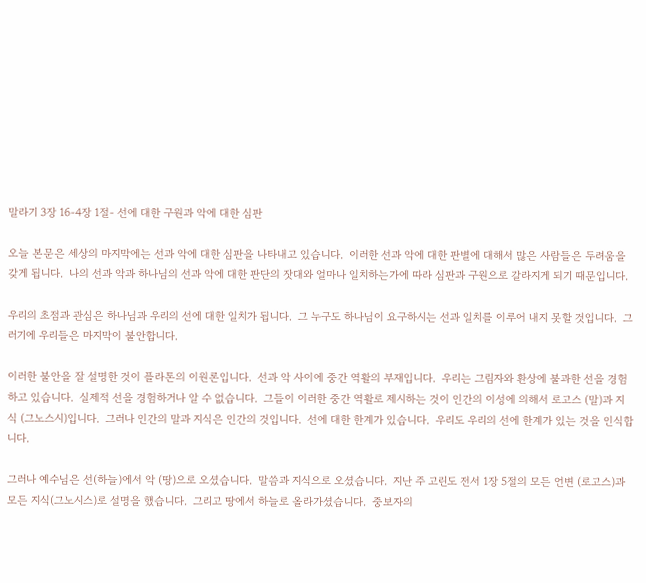말라기 3장 16-4장 1절- 선에 대한 구원과 악에 대한 심판

오늘 본문은 세상의 마지막에는 선과 악에 대한 심판을 나타내고 있습니다.  이러한 선과 악에 대한 판별에 대해서 많은 사람들은 두려움을 갖게 됩니다.  나의 선과 악과 하나님의 선과 악에 대한 판단의 잣대와 얼마나 일치하는가에 따라 심판과 구원으로 갈라지게 되기 때문입니다.

우리의 초점과 관심은 하나님과 우리의 선에 대한 일치가 됩니다.  그 누구도 하나님이 요구하시는 선과 일치를 이루어 내지 못할 것입니다.  그러기에 우리들은 마지막이 불안합니다.

이러한 불안을 잘 설명한 것이 플라톤의 이원론입니다.  선과 악 사이에 중간 역활의 부재입니다.  우리는 그림자와 환상에 불과한 선을 경험하고 있습니다.  실제적 선을 경험하거나 알 수 없습니다.  그들이 이러한 중간 역활로 제시하는 것이 인간의 이성에 의해서 로고스 (말)과 지식 (그노스시)입니다.  그러나 인간의 말과 지식은 인간의 것입니다.  선에 대한 한계가 있습니다.  우리도 우리의 선에 한계가 있는 것을 인식합니다.

그러나 예수님은 선(하늘)에서 악 (땅)으로 오셨습니다.  말씀과 지식으로 오셨습니다.  지난 주 고린도 전서 1장 5절의 모든 언변 (로고스)과 모든 지식(그노시스)로 설명을 했습니다.  그리고 땅에서 하늘로 올라가셨습니다.  중보자의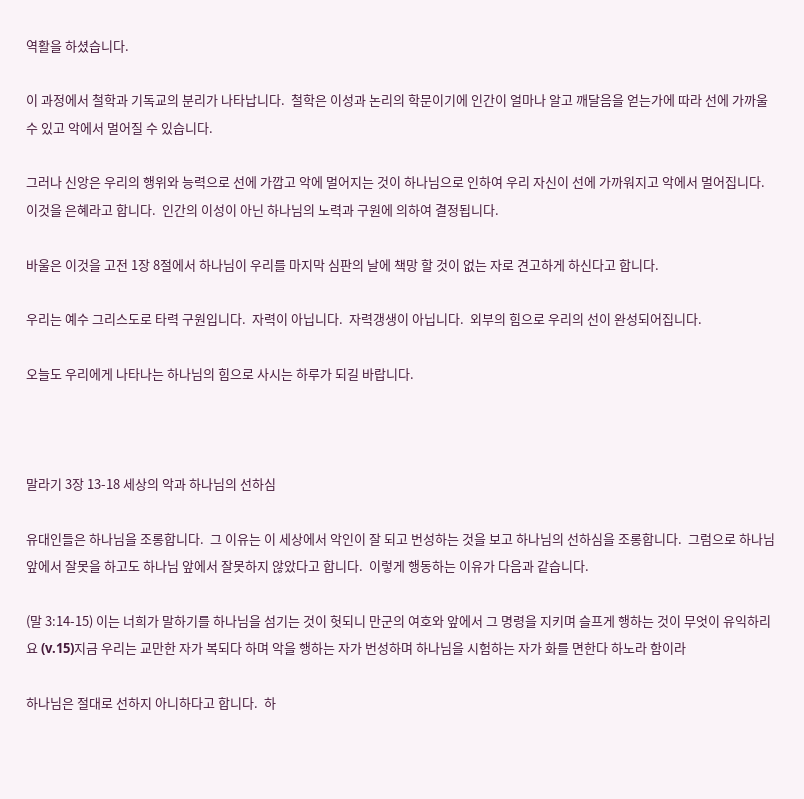역활을 하셨습니다.

이 과정에서 철학과 기독교의 분리가 나타납니다.  철학은 이성과 논리의 학문이기에 인간이 얼마나 알고 깨달음을 얻는가에 따라 선에 가까울 수 있고 악에서 멀어질 수 있습니다.

그러나 신앙은 우리의 행위와 능력으로 선에 가깝고 악에 멀어지는 것이 하나님으로 인하여 우리 자신이 선에 가까워지고 악에서 멀어집니다.  이것을 은혜라고 합니다.  인간의 이성이 아닌 하나님의 노력과 구원에 의하여 결정됩니다.

바울은 이것을 고전 1장 8절에서 하나님이 우리를 마지막 심판의 날에 책망 할 것이 없는 자로 견고하게 하신다고 합니다.

우리는 예수 그리스도로 타력 구원입니다.  자력이 아닙니다.  자력갱생이 아닙니다.  외부의 힘으로 우리의 선이 완성되어집니다.

오늘도 우리에게 나타나는 하나님의 힘으로 사시는 하루가 되길 바랍니다.



말라기 3장 13-18 세상의 악과 하나님의 선하심

유대인들은 하나님을 조롱합니다.  그 이유는 이 세상에서 악인이 잘 되고 번성하는 것을 보고 하나님의 선하심을 조롱합니다.  그럼으로 하나님 앞에서 잘못을 하고도 하나님 앞에서 잘못하지 않았다고 합니다.  이렇게 행동하는 이유가 다음과 같습니다.

(말 3:14-15) 이는 너희가 말하기를 하나님을 섬기는 것이 헛되니 만군의 여호와 앞에서 그 명령을 지키며 슬프게 행하는 것이 무엇이 유익하리요 (v.15)지금 우리는 교만한 자가 복되다 하며 악을 행하는 자가 번성하며 하나님을 시험하는 자가 화를 면한다 하노라 함이라

하나님은 절대로 선하지 아니하다고 합니다.  하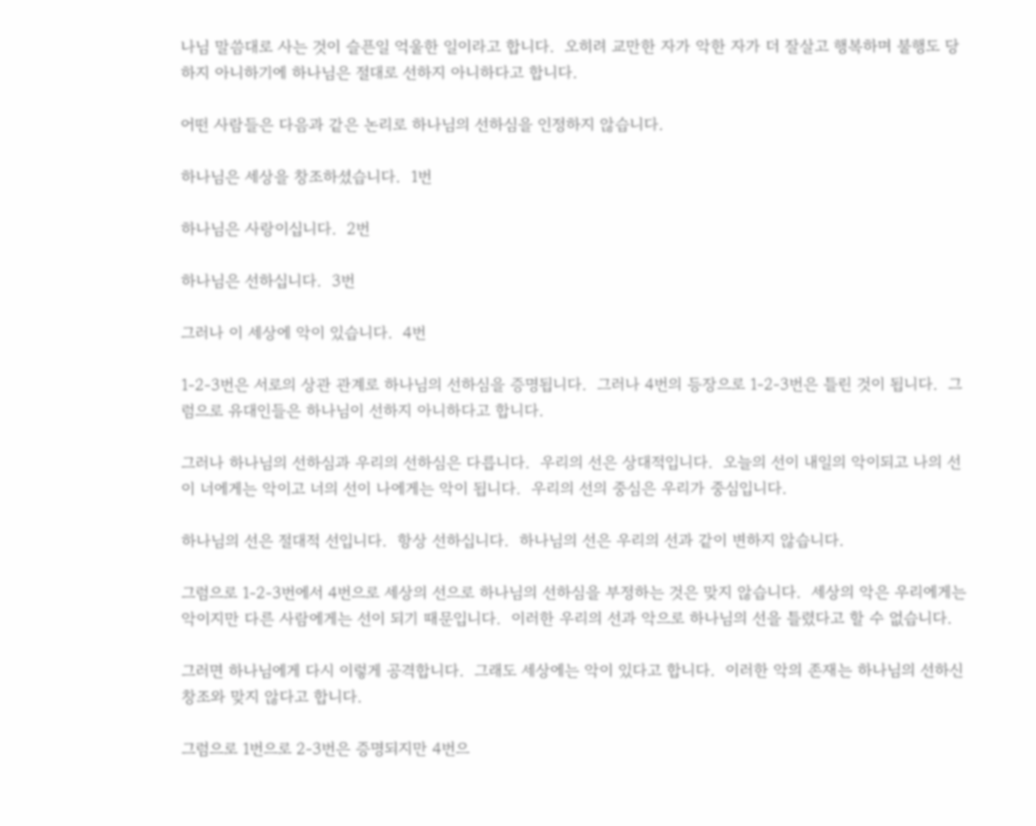나님 말씀대로 사는 것이 슬픈일 억울한 일이라고 합니다.  오히려 교만한 자가 악한 자가 더 잘살고 행복하며 불행도 당하지 아니하기에 하나님은 절대로 선하지 아니하다고 합니다.

어떤 사람들은 다음과 같은 논리로 하나님의 선하심을 인정하지 않습니다.

하나님은 세상을 창조하셨습니다.  1번

하나님은 사랑이십니다.  2번

하나님은 선하십니다.  3번

그러나 이 세상에 악이 있습니다.  4번

1-2-3번은 서로의 상관 관계로 하나님의 선하심을 증명됩니다.  그러나 4번의 등장으로 1-2-3번은 틀린 것이 됩니다.  그럼으로 유대인들은 하나님이 선하지 아니하다고 합니다.

그러나 하나님의 선하심과 우리의 선하심은 다릅니다.  우리의 선은 상대적입니다.  오늘의 선이 내일의 악이되고 나의 선이 너에게는 악이고 너의 선이 나에게는 악이 됩니다.  우리의 선의 중심은 우리가 중심입니다.

하나님의 선은 절대적 선입니다.  항상 선하십니다.  하나님의 선은 우리의 선과 같이 변하지 않습니다.

그럼으로 1-2-3번에서 4번으로 세상의 선으로 하나님의 선하심을 부정하는 것은 맞지 않습니다.  세상의 악은 우리에게는 악이지만 다른 사람에게는 선이 되기 때문입니다.  이러한 우리의 선과 악으로 하나님의 선을 틀렸다고 할 수 없습니다.

그러면 하나님에게 다시 이렇게 공격합니다.  그래도 세상에는 악이 있다고 합니다.  이러한 악의 존재는 하나님의 선하신 창조와 맞지 않다고 합니다.

그럼으로 1번으로 2-3번은 증명되지만 4번으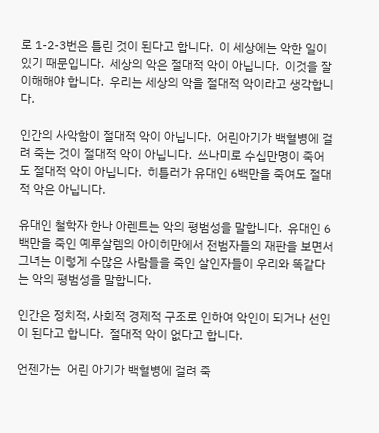로 1-2-3번은 틀린 것이 된다고 합니다.  이 세상에는 악한 일이 있기 때문입니다.  세상의 악은 절대적 악이 아닙니다.  이것을 잘 이해해야 합니다.  우리는 세상의 악을 절대적 악이라고 생각합니다.

인간의 사악함이 절대적 악이 아닙니다.  어린아기가 백혈병에 걸려 죽는 것이 절대적 악이 아닙니다.  쓰나미로 수십만명이 죽어도 절대적 악이 아닙니다.  히틀러가 유대인 6백만을 죽여도 절대적 악은 아닙니다.

유대인 철학자 한나 아렌트는 악의 평범성을 말합니다.  유대인 6백만을 죽인 예루살렘의 아이히만에서 전범자들의 재판을 보면서 그녀는 이렇게 수많은 사람들을 죽인 살인자들이 우리와 똑같다는 악의 평범성을 말합니다.

인간은 정치적, 사회적 경제적 구조로 인하여 악인이 되거나 선인이 된다고 합니다.  절대적 악이 없다고 합니다.

언젠가는  어린 아기가 백혈병에 걸려 죽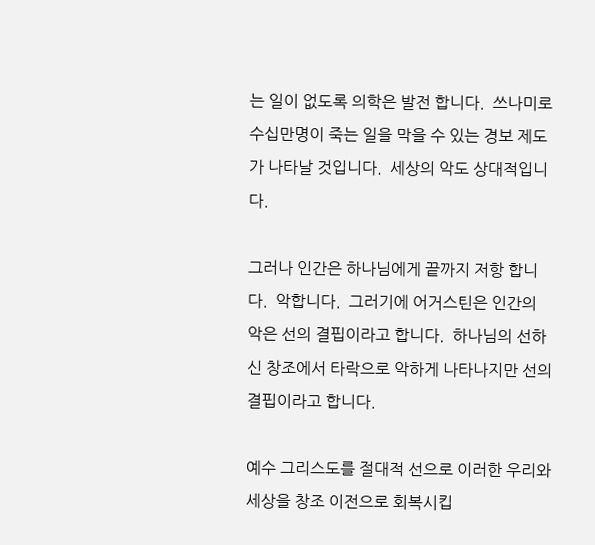는 일이 없도록 의학은 발전 합니다.  쓰나미로 수십만명이 죽는 일을 막을 수 있는 경보 제도가 나타날 것입니다.  세상의 악도 상대적입니다.

그러나 인간은 하나님에게 끝까지 저항 합니다.  악합니다.  그러기에 어거스틴은 인간의 악은 선의 결핍이라고 합니다.  하나님의 선하신 창조에서 타락으로 악하게 나타나지만 선의 결핍이라고 합니다.

예수 그리스도를 절대적 선으로 이러한 우리와 세상을 창조 이전으로 회복시킵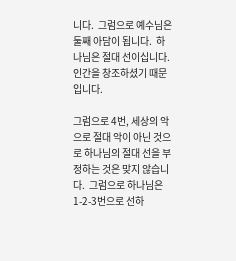니다.  그럼으로 예수님은 둘째 아담이 됩니다.  하나님은 절대 선이십니다.  인간을 창조하셨기 때문입니다.

그럼으로 4번, 세상의 악으로 절대 악이 아닌 것으로 하나님의 절대 선을 부정하는 것은 맞지 않습니다.  그럼으로 하나님은 1-2-3번으로 선하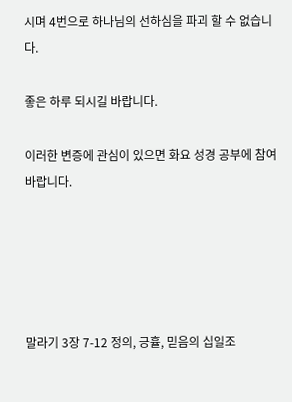시며 4번으로 하나님의 선하심을 파괴 할 수 없습니다.

좋은 하루 되시길 바랍니다.

이러한 변증에 관심이 있으면 화요 성경 공부에 참여 바랍니다.





말라기 3장 7-12 정의, 긍휼, 믿음의 십일조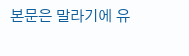본문은 말라기에 유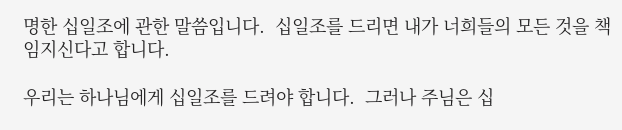명한 십일조에 관한 말씀입니다.  십일조를 드리면 내가 너희들의 모든 것을 책임지신다고 합니다.

우리는 하나님에게 십일조를 드려야 합니다.  그러나 주님은 십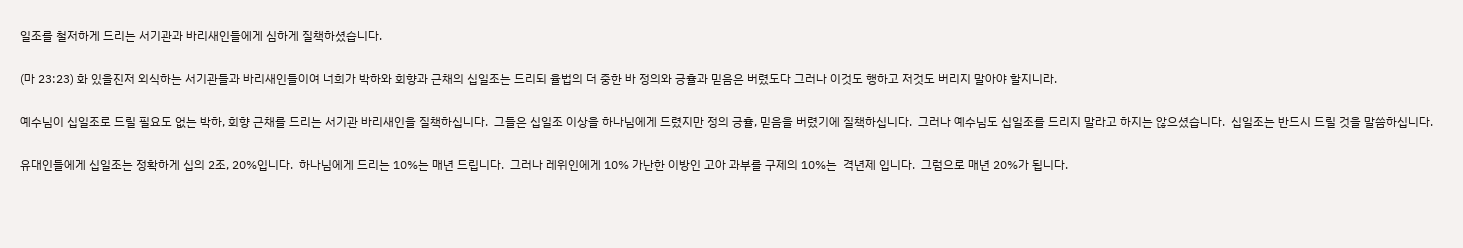일조를 철저하게 드리는 서기관과 바리새인들에게 심하게 질책하셨습니다.

(마 23:23) 화 있을진저 외식하는 서기관들과 바리새인들이여 너희가 박하와 회향과 근채의 십일조는 드리되 율법의 더 중한 바 정의와 긍휼과 믿음은 버렸도다 그러나 이것도 행하고 저것도 버리지 말아야 할지니라.

예수님이 십일조로 드릴 필요도 없는 박하, 회향 근채를 드리는 서기관 바리새인을 질책하십니다.  그들은 십일조 이상을 하나님에게 드렸지만 정의 긍휼, 믿음을 버렸기에 질책하십니다.  그러나 예수님도 십일조를 드리지 말라고 하지는 않으셨습니다.  십일조는 반드시 드릴 것을 말씀하십니다.

유대인들에게 십일조는 정확하게 십의 2조, 20%입니다.  하나님에게 드리는 10%는 매년 드립니다.  그러나 레위인에게 10% 가난한 이방인 고아 과부를 구제의 10%는  격년제 입니다.  그럼으로 매년 20%가 됩니다.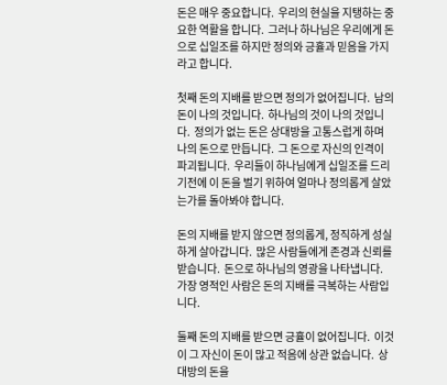돈은 매우 중요합니다.  우리의 현실을 지탱하는 중요한 역활을 합니다.  그러나 하나님은 우리에게 돈으로 십일조를 하지만 정의와 긍휼과 믿음을 가지라고 합니다.

첫째 돈의 지배를 받으면 정의가 없어집니다.  남의 돈이 나의 것입니다.  하나님의 것이 나의 것입니다.  정의가 없는 돈은 상대방을 고통스럽게 하며 나의 돈으로 만듭니다.  그 돈으로 자신의 인격이 파괴됩니다.  우리들이 하나님에게 십일조를 드리기전에 이 돈을 벌기 위하여 얼마나 정의롭게 살았는가를 돌아봐야 합니다.

돈의 지배를 받지 않으면 정의롭게, 정직하게 성실하게 살아갑니다.  많은 사람들에게 존경과 신뢰를 받습니다.  돈으로 하나님의 영광을 나타냅니다.  가장 영적인 사람은 돈의 지배를 극복하는 사람입니다.

둘째 돈의 지배를 받으면 긍휼이 없어집니다.  이것이 그 자신이 돈이 많고 적음에 상관 없습니다.  상대방의 돈을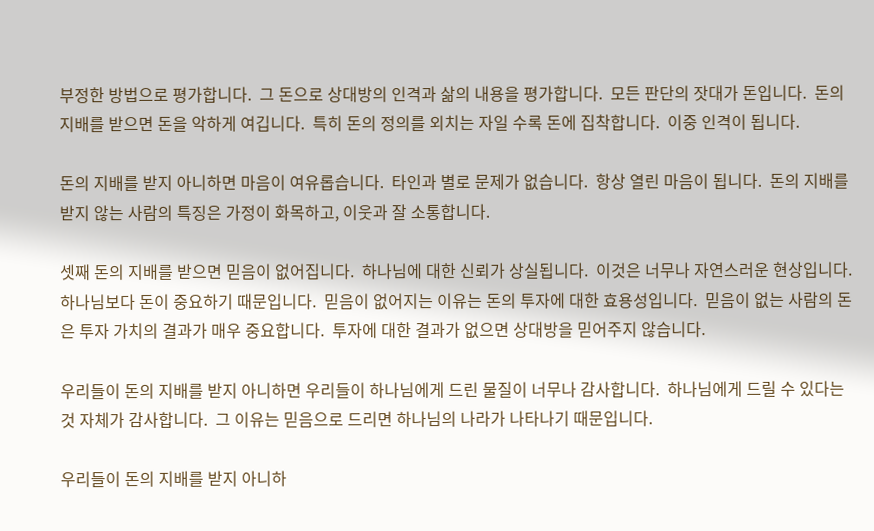부정한 방법으로 평가합니다.  그 돈으로 상대방의 인격과 삶의 내용을 평가합니다.  모든 판단의 잣대가 돈입니다.  돈의 지배를 받으면 돈을 악하게 여깁니다.  특히 돈의 정의를 외치는 자일 수록 돈에 집착합니다.  이중 인격이 됩니다.

돈의 지배를 받지 아니하면 마음이 여유롭습니다.  타인과 별로 문제가 없습니다.  항상 열린 마음이 됩니다.  돈의 지배를 받지 않는 사람의 특징은 가정이 화목하고, 이웃과 잘 소통합니다.

셋째 돈의 지배를 받으면 믿음이 없어집니다.  하나님에 대한 신뢰가 상실됩니다.  이것은 너무나 자연스러운 현상입니다.  하나님보다 돈이 중요하기 때문입니다.  믿음이 없어지는 이유는 돈의 투자에 대한 효용성입니다.  믿음이 없는 사람의 돈은 투자 가치의 결과가 매우 중요합니다.  투자에 대한 결과가 없으면 상대방을 믿어주지 않습니다.

우리들이 돈의 지배를 받지 아니하면 우리들이 하나님에게 드린 물질이 너무나 감사합니다.  하나님에게 드릴 수 있다는 것 자체가 감사합니다.  그 이유는 믿음으로 드리면 하나님의 나라가 나타나기 때문입니다.

우리들이 돈의 지배를 받지 아니하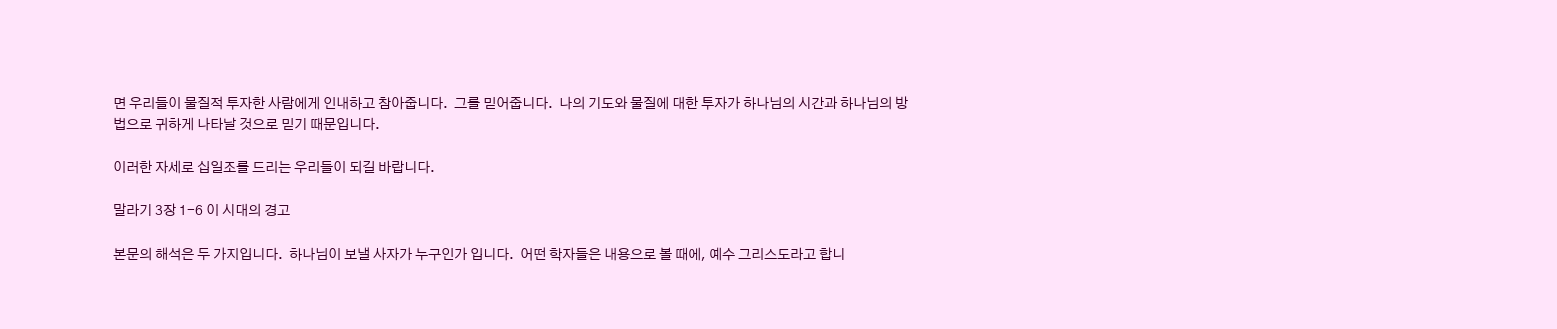면 우리들이 물질적 투자한 사람에게 인내하고 참아줍니다.  그를 믿어줍니다.  나의 기도와 물질에 대한 투자가 하나님의 시간과 하나님의 방법으로 귀하게 나타날 것으로 믿기 때문입니다.

이러한 자세로 십일조를 드리는 우리들이 되길 바랍니다.

말라기 3장 1-6 이 시대의 경고

본문의 해석은 두 가지입니다.  하나님이 보낼 사자가 누구인가 입니다.  어떤 학자들은 내용으로 볼 때에, 예수 그리스도라고 합니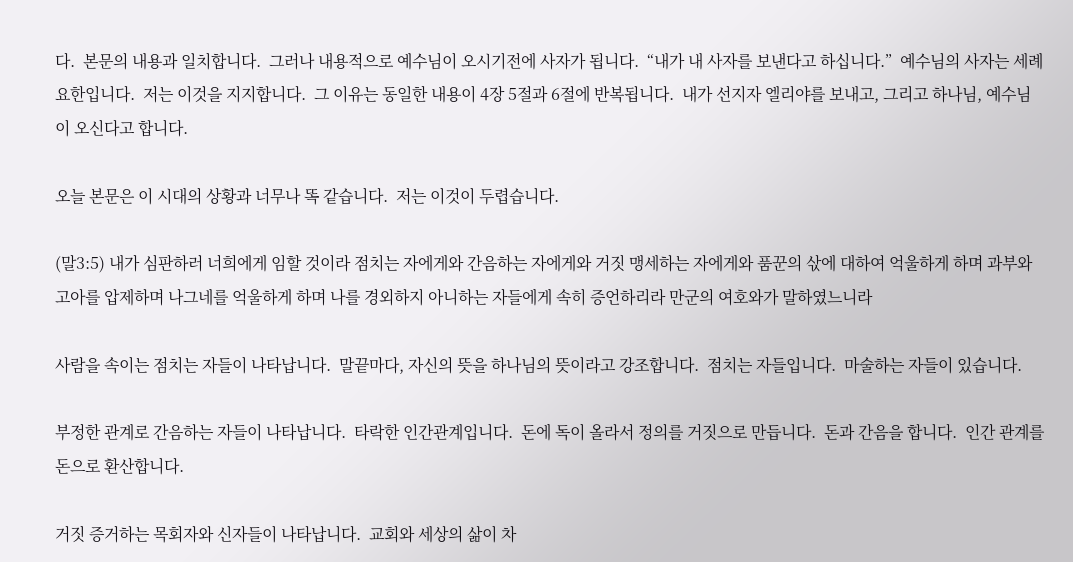다.  본문의 내용과 일치합니다.  그러나 내용적으로 예수님이 오시기전에 사자가 됩니다.  “내가 내 사자를 보낸다고 하십니다.”  예수님의 사자는 세례 요한입니다.  저는 이것을 지지합니다.  그 이유는 동일한 내용이 4장 5절과 6절에 반복됩니다.  내가 선지자 엘리야를 보내고, 그리고 하나님, 예수님이 오신다고 합니다.

오늘 본문은 이 시대의 상황과 너무나 똑 같습니다.  저는 이것이 두렵습니다.

(말3:5) 내가 심판하러 너희에게 임할 것이라 점치는 자에게와 간음하는 자에게와 거짓 맹세하는 자에게와 품꾼의 삯에 대하여 억울하게 하며 과부와 고아를 압제하며 나그네를 억울하게 하며 나를 경외하지 아니하는 자들에게 속히 증언하리라 만군의 여호와가 말하였느니라

사람을 속이는 점치는 자들이 나타납니다.  말끝마다, 자신의 뜻을 하나님의 뜻이라고 강조합니다.  점치는 자들입니다.  마술하는 자들이 있습니다.

부정한 관계로 간음하는 자들이 나타납니다.  타락한 인간관계입니다.  돈에 독이 올라서 정의를 거짓으로 만듭니다.  돈과 간음을 합니다.  인간 관계를 돈으로 환산합니다.

거짓 증거하는 목회자와 신자들이 나타납니다.  교회와 세상의 삶이 차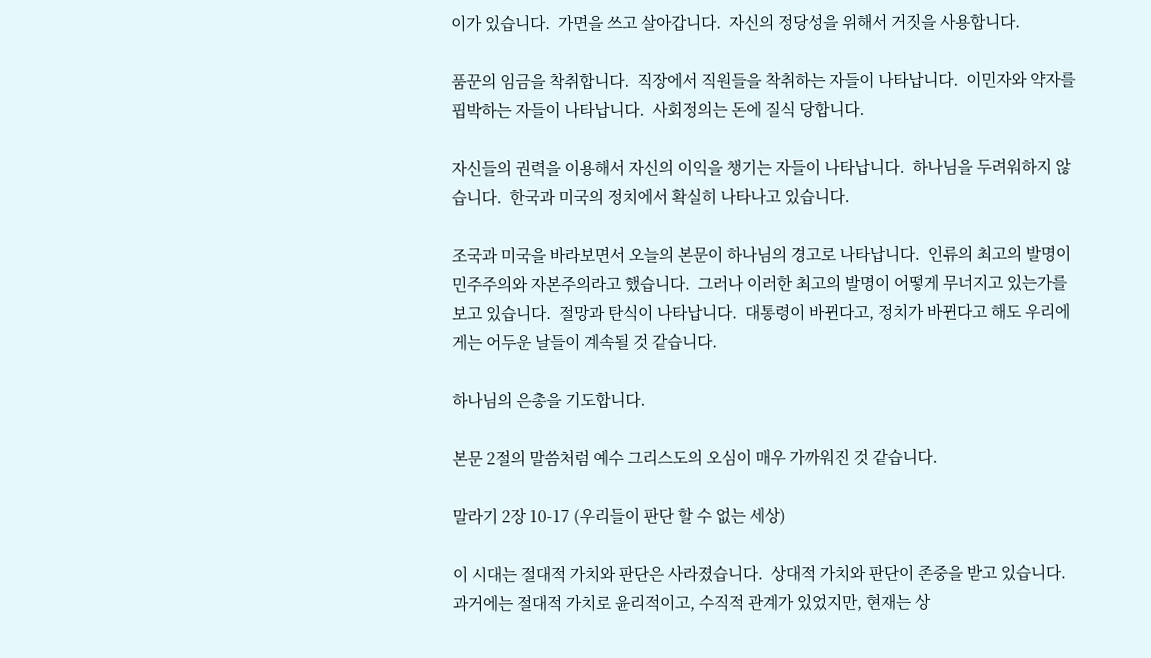이가 있습니다.  가면을 쓰고 살아갑니다.  자신의 정당성을 위해서 거짓을 사용합니다.

품꾼의 임금을 착취합니다.  직장에서 직원들을 착취하는 자들이 나타납니다.  이민자와 약자를 핍박하는 자들이 나타납니다.  사회정의는 돈에 질식 당합니다.

자신들의 권력을 이용해서 자신의 이익을 챙기는 자들이 나타납니다.  하나님을 두려워하지 않습니다.  한국과 미국의 정치에서 확실히 나타나고 있습니다.

조국과 미국을 바라보면서 오늘의 본문이 하나님의 경고로 나타납니다.  인류의 최고의 발명이 민주주의와 자본주의라고 했습니다.  그러나 이러한 최고의 발명이 어떻게 무너지고 있는가를 보고 있습니다.  절망과 탄식이 나타납니다.  대통령이 바뀐다고, 정치가 바뀐다고 해도 우리에게는 어두운 날들이 계속될 것 같습니다.

하나님의 은총을 기도합니다.

본문 2절의 말씀처럼 예수 그리스도의 오심이 매우 가까워진 것 같습니다.

말라기 2장 10-17 (우리들이 판단 할 수 없는 세상)

이 시대는 절대적 가치와 판단은 사라졌습니다.  상대적 가치와 판단이 존중을 받고 있습니다.  과거에는 절대적 가치로 윤리적이고, 수직적 관계가 있었지만, 현재는 상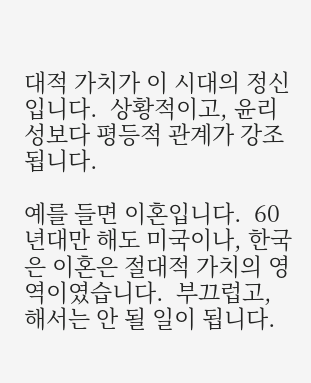대적 가치가 이 시대의 정신입니다.  상황적이고, 윤리성보다 평등적 관계가 강조됩니다.

예를 들면 이혼입니다.  60년대만 해도 미국이나, 한국은 이혼은 절대적 가치의 영역이였습니다.  부끄럽고, 해서는 안 될 일이 됩니다.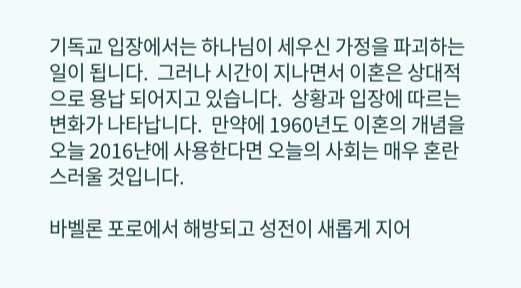기독교 입장에서는 하나님이 세우신 가정을 파괴하는 일이 됩니다.  그러나 시간이 지나면서 이혼은 상대적으로 용납 되어지고 있습니다.  상황과 입장에 따르는 변화가 나타납니다.  만약에 1960년도 이혼의 개념을 오늘 2016냔에 사용한다면 오늘의 사회는 매우 혼란스러울 것입니다.

바벨론 포로에서 해방되고 성전이 새롭게 지어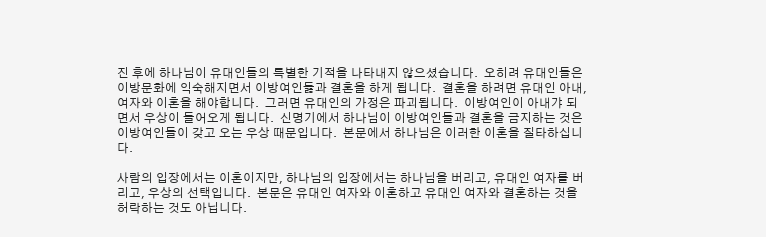진 후에 하나님이 유대인들의 특별한 기적을 나타내지 않으셨습니다.  오히려 유대인들은 이방문화에 익숙해지면서 이방여인듫과 결혼을 하게 됩니다.  결혼을 하려면 유대인 아내, 여자와 이혼을 해야합니다.  그러면 유대인의 가정은 파괴됩니다.  이방여인이 아내갸 되면서 우상이 들어오게 됩니다.  신명기에서 하나님이 이방여인들과 결혼을 금지하는 것은 이방여인들이 갖고 오는 우상 때문입니다.  본문에서 하나님은 이러한 이혼을 질타하십니다.

사람의 입장에서는 이혼이지만, 하나님의 입장에서는 하나님을 버리고, 유대인 여자를 버리고, 우상의 선택입니다.  본문은 유대인 여자와 이혼하고 유대인 여자와 결혼하는 것을 허락하는 것도 아닙니다.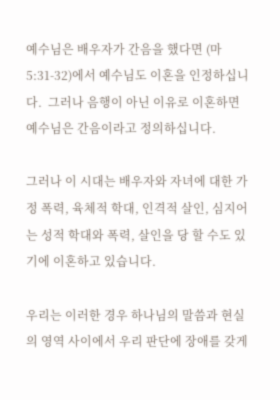예수님은 배우자가 간음을 했다면 (마 5:31-32)에서 예수님도 이혼을 인정하십니다.  그러나 음행이 아닌 이유로 이혼하면 예수님은 간음이라고 정의하십니다.

그러나 이 시대는 배우자와 자녀에 대한 가정 폭력, 육체적 학대, 인격적 살인, 심지어는 성적 학대와 폭력, 살인을 당 할 수도 있기에 이혼하고 있습니다.

우리는 이러한 경우 하나님의 말씀과 현실의 영역 사이에서 우리 판단에 장애를 갖게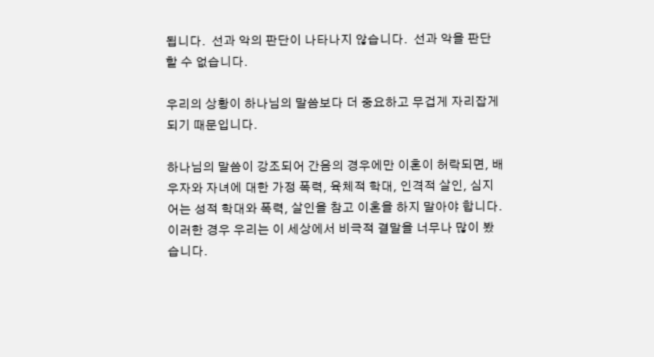됩니다.  선과 악의 판단이 나타나지 않습니다.  선과 악을 판단 할 수 없습니다.

우리의 상황이 하나님의 말씀보다 더 중요하고 무겁게 자리잡게 되기 때문입니다.

하나님의 말씀이 강조되어 간음의 경우에만 이혼이 허락되면, 배우자와 자녀에 대한 가정 폭력, 육체적 학대, 인격적 살인, 심지어는 성적 학대와 폭력, 살인을 참고 이혼을 하지 말아야 합니다.  이러한 경우 우리는 이 세상에서 비극적 결말을 너무나 많이 봤습니다.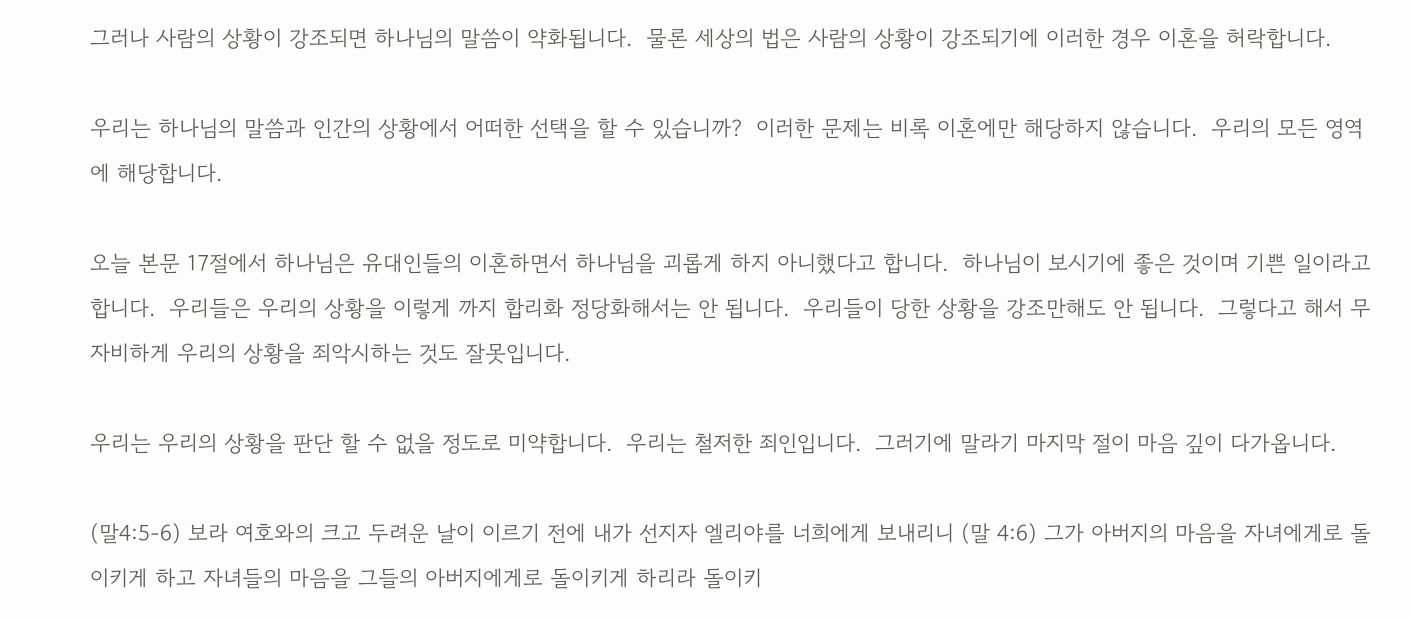그러나 사람의 상황이 강조되면 하나님의 말씀이 약화됩니다.  물론 세상의 법은 사람의 상황이 강조되기에 이러한 경우 이혼을 허락합니다.

우리는 하나님의 말씀과 인간의 상황에서 어떠한 선택을 할 수 있습니까?  이러한 문제는 비록 이혼에만 해당하지 않습니다.  우리의 모든 영역에 해당합니다.

오늘 본문 17절에서 하나님은 유대인들의 이혼하면서 하나님을 괴롭게 하지 아니했다고 합니다.  하나님이 보시기에 좋은 것이며 기쁜 일이라고 합니다.  우리들은 우리의 상황을 이렇게 까지 합리화 정당화해서는 안 됩니다.  우리들이 당한 상황을 강조만해도 안 됩니다.  그렇다고 해서 무자비하게 우리의 상황을 죄악시하는 것도 잘못입니다.

우리는 우리의 상황을 판단 할 수 없을 정도로 미약합니다.  우리는 철저한 죄인입니다.  그러기에 말라기 마지막 절이 마음 깊이 다가옵니다.

(말4:5-6) 보라 여호와의 크고 두려운 날이 이르기 전에 내가 선지자 엘리야를 너희에게 보내리니 (말 4:6) 그가 아버지의 마음을 자녀에게로 돌이키게 하고 자녀들의 마음을 그들의 아버지에게로 돌이키게 하리라 돌이키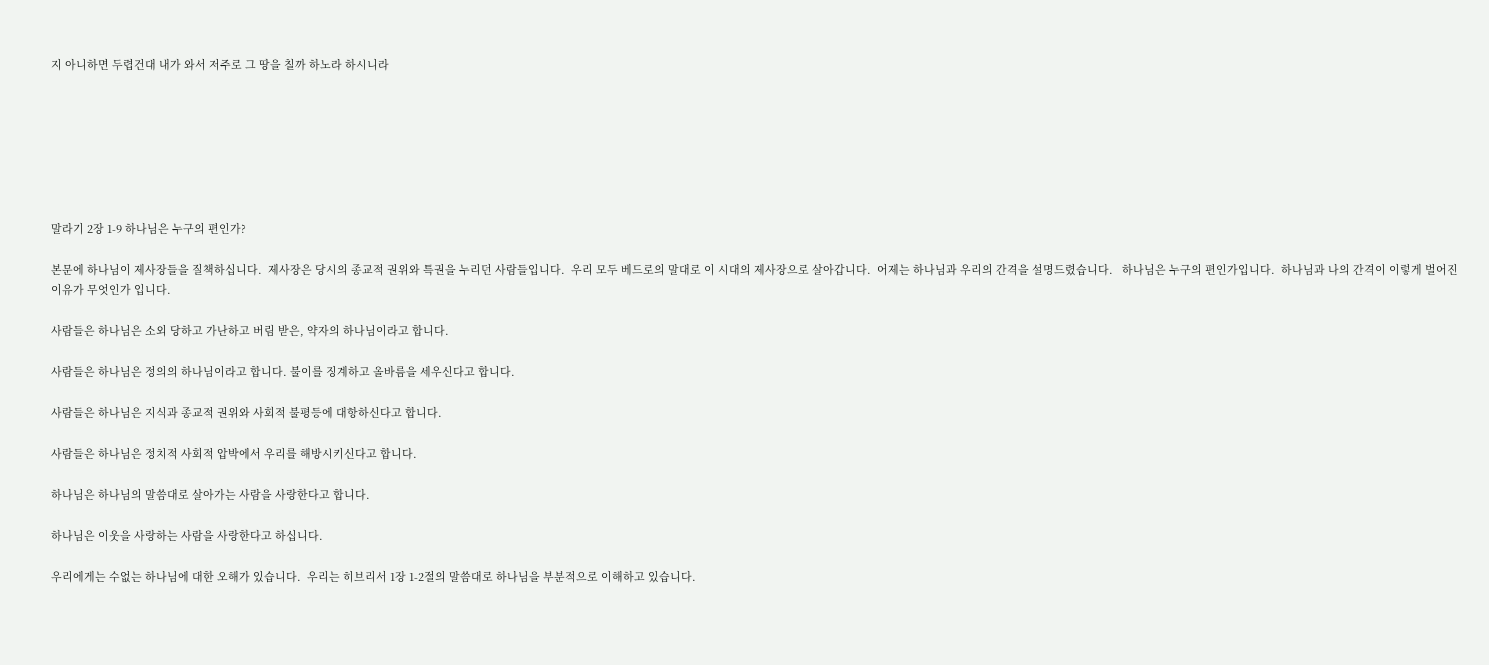지 아니하면 두렵건대 내가 와서 저주로 그 땅을 칠까 하노라 하시니라







말라기 2장 1-9 하나님은 누구의 편인가?

본문에 하나님이 제사장들을 질책하십니다.  제사장은 당시의 종교적 권위와 특권을 누리던 사람들입니다.  우리 모두 베드로의 말대로 이 시대의 제사장으로 살아갑니다.  어제는 하나님과 우리의 간격을 설명드렸습니다.   하나님은 누구의 편인가입니다.  하나님과 나의 간격이 이렇게 벌어진 이유가 무엇인가 입니다.

사람들은 하나님은 소외 당하고 가난하고 버림 받은, 약자의 하나님이라고 합니다.

사람들은 하나님은 정의의 하나님이라고 합니다. 불이를 징계하고 올바름을 세우신다고 합니다.

사람들은 하나님은 지식과 종교적 권위와 사회적 불평등에 대항하신다고 합니다.

사람들은 하나님은 정치적 사회적 압박에서 우리를 해방시키신다고 합니다.

하나님은 하나님의 말씀대로 살아가는 사람을 사랑한다고 합니다.

하나님은 이웃을 사랑하는 사람을 사랑한다고 하십니다.

우리에게는 수없는 하나님에 대한 오해가 있습니다.  우리는 히브리서 1장 1-2절의 말씀대로 하나님을 부분적으로 이해하고 있습니다.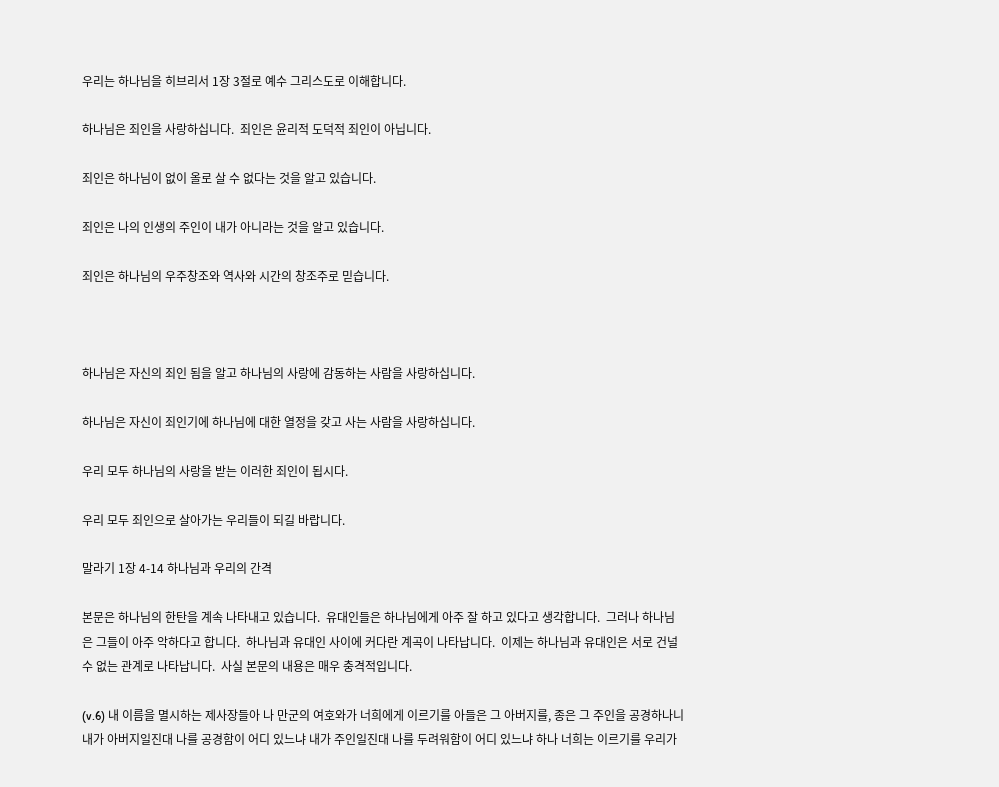우리는 하나님을 히브리서 1장 3절로 예수 그리스도로 이해합니다.

하나님은 죄인을 사랑하십니다.  죄인은 윤리적 도덕적 죄인이 아닙니다.

죄인은 하나님이 없이 올로 살 수 없다는 것을 알고 있습니다.

죄인은 나의 인생의 주인이 내가 아니라는 것을 알고 있습니다.

죄인은 하나님의 우주창조와 역사와 시간의 창조주로 믿습니다.



하나님은 자신의 죄인 됨을 알고 하나님의 사랑에 감동하는 사람을 사랑하십니다.

하나님은 자신이 죄인기에 하나님에 대한 열정을 갖고 사는 사람을 사랑하십니다.

우리 모두 하나님의 사랑을 받는 이러한 죄인이 됩시다.

우리 모두 죄인으로 살아가는 우리들이 되길 바랍니다.

말라기 1장 4-14 하나님과 우리의 간격

본문은 하나님의 한탄을 계속 나타내고 있습니다.  유대인들은 하나님에게 아주 잘 하고 있다고 생각합니다.  그러나 하나님은 그들이 아주 악하다고 합니다.  하나님과 유대인 사이에 커다란 계곡이 나타납니다.  이제는 하나님과 유대인은 서로 건널 수 없는 관계로 나타납니다.  사실 본문의 내용은 매우 충격적입니다.

(v.6) 내 이름을 멸시하는 제사장들아 나 만군의 여호와가 너희에게 이르기를 아들은 그 아버지를, 종은 그 주인을 공경하나니 내가 아버지일진대 나를 공경함이 어디 있느냐 내가 주인일진대 나를 두려워함이 어디 있느냐 하나 너희는 이르기를 우리가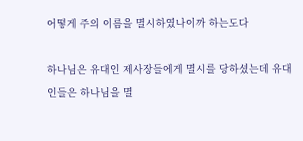어떻게 주의 이름을 멸시하였나이까 하는도다

하나님은 유대인 제사장들에게 멸시를 당하셨는데 유대인들은 하나님을 멸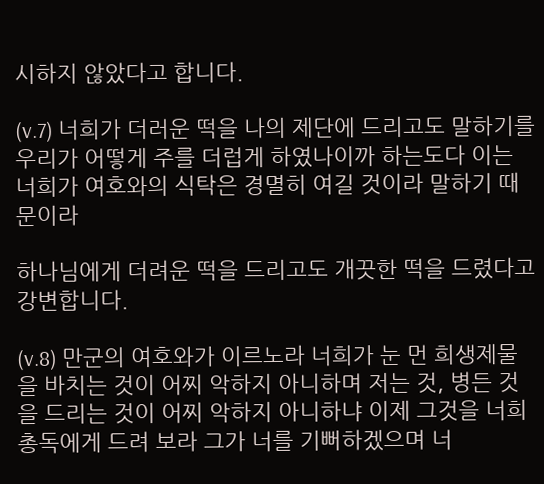시하지 않았다고 합니다.

(v.7) 너희가 더러운 떡을 나의 제단에 드리고도 말하기를 우리가 어떻게 주를 더럽게 하였나이까 하는도다 이는 너희가 여호와의 식탁은 경멸히 여길 것이라 말하기 때문이라

하나님에게 더려운 떡을 드리고도 개끗한 떡을 드렸다고 강변합니다.

(v.8) 만군의 여호와가 이르노라 너희가 눈 먼 희생제물을 바치는 것이 어찌 악하지 아니하며 저는 것, 병든 것을 드리는 것이 어찌 악하지 아니하냐 이제 그것을 너희 총독에게 드려 보라 그가 너를 기뻐하겠으며 너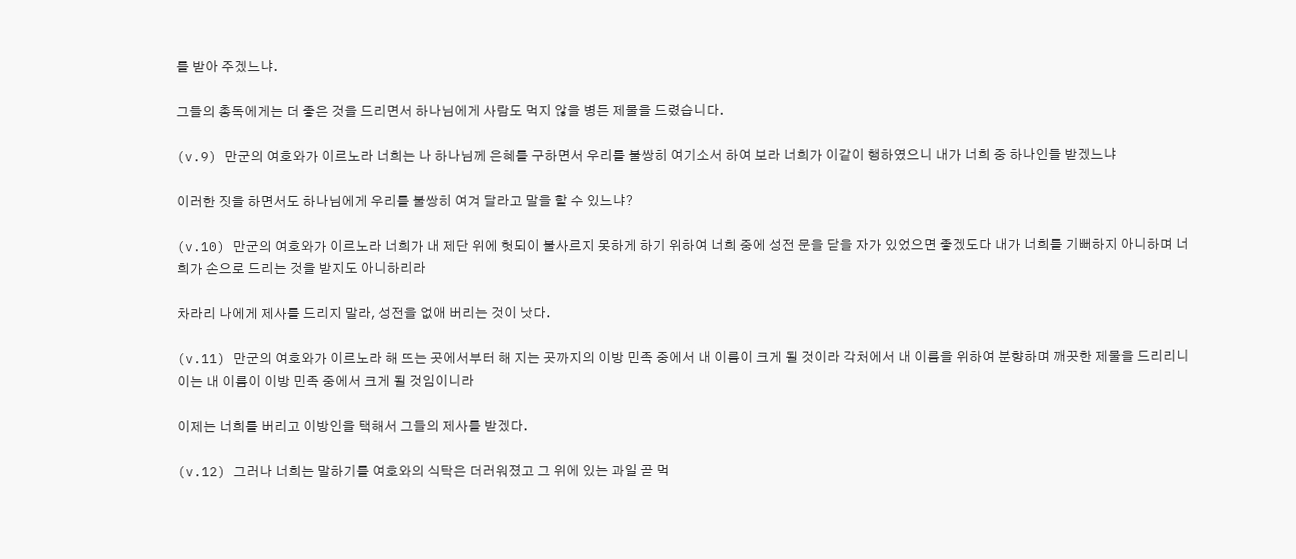를 받아 주겠느냐.

그들의 총독에게는 더 좋은 것을 드리면서 하나님에게 사람도 먹지 않을 병든 제물을 드렸습니다.

(v.9) 만군의 여호와가 이르노라 너희는 나 하나님께 은혜를 구하면서 우리를 불쌍히 여기소서 하여 보라 너희가 이같이 행하였으니 내가 너희 중 하나인들 받겠느냐

이러한 짓을 하면서도 하나님에게 우리를 불쌍히 여겨 달라고 말을 할 수 있느냐?

(v.10) 만군의 여호와가 이르노라 너희가 내 제단 위에 헛되이 불사르지 못하게 하기 위하여 너희 중에 성전 문을 닫을 자가 있었으면 좋겠도다 내가 너희를 기뻐하지 아니하며 너희가 손으로 드리는 것을 받지도 아니하리라

차라리 나에게 제사를 드리지 말라, 성전을 없애 버리는 것이 낫다.

(v.11) 만군의 여호와가 이르노라 해 뜨는 곳에서부터 해 지는 곳까지의 이방 민족 중에서 내 이름이 크게 될 것이라 각처에서 내 이름을 위하여 분향하며 깨끗한 제물을 드리리니 이는 내 이름이 이방 민족 중에서 크게 될 것임이니라

이제는 너희를 버리고 이방인을 택해서 그들의 제사를 받겠다.

(v.12) 그러나 너희는 말하기를 여호와의 식탁은 더러워졌고 그 위에 있는 과일 곧 먹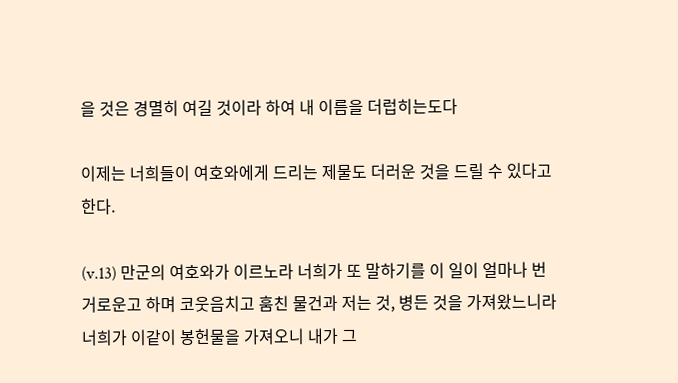을 것은 경멸히 여길 것이라 하여 내 이름을 더럽히는도다

이제는 너희들이 여호와에게 드리는 제물도 더러운 것을 드릴 수 있다고 한다.

(v.13) 만군의 여호와가 이르노라 너희가 또 말하기를 이 일이 얼마나 번거로운고 하며 코웃음치고 훔친 물건과 저는 것, 병든 것을 가져왔느니라 너희가 이같이 봉헌물을 가져오니 내가 그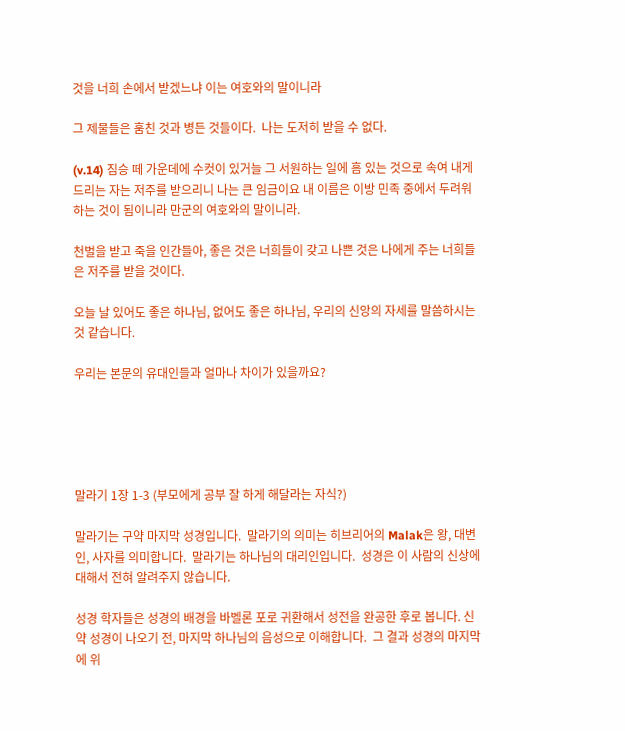것을 너희 손에서 받겠느냐 이는 여호와의 말이니라

그 제물들은 훔친 것과 병든 것들이다.  나는 도저히 받을 수 없다.

(v.14) 짐승 떼 가운데에 수컷이 있거늘 그 서원하는 일에 흠 있는 것으로 속여 내게 드리는 자는 저주를 받으리니 나는 큰 임금이요 내 이름은 이방 민족 중에서 두려워하는 것이 됨이니라 만군의 여호와의 말이니라.

천벌을 받고 죽을 인간들아, 좋은 것은 너희들이 갖고 나쁜 것은 나에게 주는 너희들은 저주를 받을 것이다.

오늘 날 있어도 좋은 하나님, 없어도 좋은 하나님, 우리의 신앙의 자세를 말씀하시는 것 같습니다.

우리는 본문의 유대인들과 얼마나 차이가 있을까요?





말라기 1장 1-3 (부모에게 공부 잘 하게 해달라는 자식?)

말라기는 구약 마지막 성경입니다.  말라기의 의미는 히브리어의 Malak은 왕, 대변인, 사자를 의미합니다.  말라기는 하나님의 대리인입니다.  성경은 이 사람의 신상에 대해서 전혀 알려주지 않습니다.

성경 학자들은 성경의 배경을 바벨론 포로 귀환해서 성전을 완공한 후로 봅니다. 신약 성경이 나오기 전, 마지막 하나님의 음성으로 이해합니다.  그 결과 성경의 마지막에 위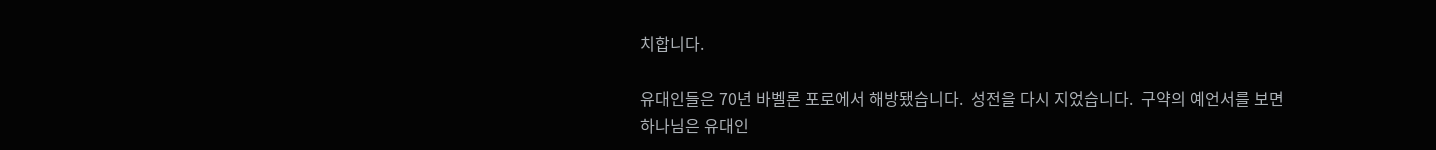치합니다.

유대인들은 70년 바벨론 포로에서 해방됐습니다.  성전을 다시 지었습니다.  구약의 예언서를 보면 하나님은 유대인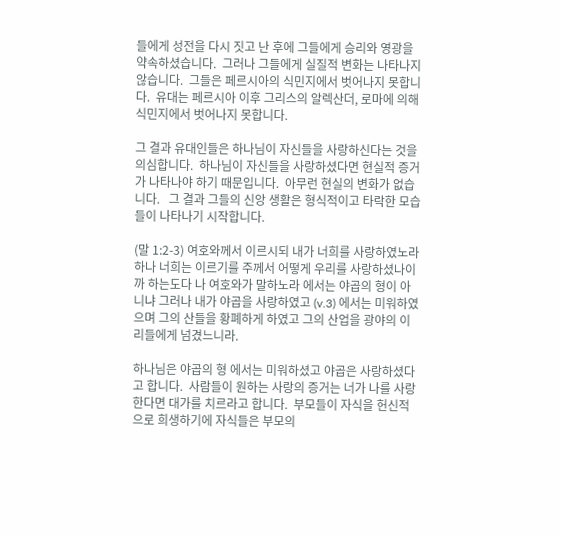들에게 성전을 다시 짓고 난 후에 그들에게 승리와 영광을 약속하셨습니다.  그러나 그들에게 실질적 변화는 나타나지 않습니다.  그들은 페르시아의 식민지에서 벗어나지 못합니다.  유대는 페르시아 이후 그리스의 알렉산더, 로마에 의해 식민지에서 벗어나지 못합니다.

그 결과 유대인들은 하나님이 자신들을 사랑하신다는 것을 의심합니다.  하나님이 자신들을 사랑하셨다면 현실적 증거가 나타나야 하기 때문입니다.  아무런 현실의 변화가 없습니다.   그 결과 그들의 신앙 생활은 형식적이고 타락한 모습들이 나타나기 시작합니다.

(말 1:2-3) 여호와께서 이르시되 내가 너희를 사랑하였노라 하나 너희는 이르기를 주께서 어떻게 우리를 사랑하셨나이까 하는도다 나 여호와가 말하노라 에서는 야곱의 형이 아니냐 그러나 내가 야곱을 사랑하였고 (v.3) 에서는 미워하였으며 그의 산들을 황폐하게 하였고 그의 산업을 광야의 이리들에게 넘겼느니라.

하나님은 야곱의 형 에서는 미워하셨고 야곱은 사랑하셨다고 합니다.  사람들이 원하는 사랑의 증거는 너가 나를 사랑한다면 대가를 치르라고 합니다.  부모들이 자식을 헌신적으로 희생하기에 자식들은 부모의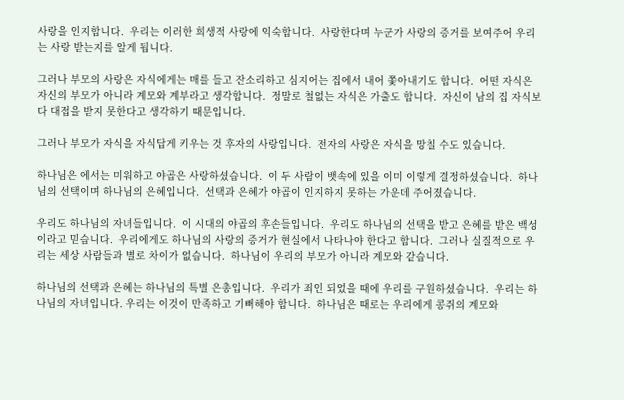사랑을 인지합니다.  우리는 이러한 희생적 사랑에 익숙합니다.  사랑한다며 누군가 사랑의 증거를 보여주어 우리는 사랑 받는지를 알게 됩니다.

그러나 부모의 사랑은 자식에게는 매를 들고 잔소리하고 심지어는 집에서 내어 쫓아내기도 합니다.  어떤 자식은 자신의 부모가 아니라 계모와 계부라고 생각합니다.  정말로 철없는 자식은 가출도 합니다.  자신이 남의 집 자식보다 대접을 받지 못한다고 생각하기 때문입니다.

그러나 부모가 자식을 자식답게 키우는 것 후자의 사랑입니다.  전자의 사랑은 자식을 망칠 수도 있습니다.

하나님은 에서는 미워하고 야곱은 사랑하셨습니다.  이 두 사람이 뱃속에 있을 이미 이렇게 결정하셨습니다.  하나님의 선택이며 하나님의 은혜입니다.  선택과 은혜가 야곱이 인지하지 못하는 가운데 주어졌습니다.

우리도 하나님의 자녀들입니다.  이 시대의 야곱의 후손들입니다.  우리도 하나님의 선택을 받고 은혜를 받은 백성이라고 믿습니다.  우리에게도 하나님의 사랑의 증거가 현실에서 나타나야 한다고 합니다.  그러나 실질적으로 우리는 세상 사람들과 별로 차이가 없습니다.  하나님이 우리의 부모가 아니라 계모와 같습니다.

하나님의 선택과 은혜는 하나님의 특별 은총입니다.  우리가 죄인 되었을 때에 우리를 구원하셨습니다.  우리는 하나님의 자녀입니다. 우리는 이것이 만족하고 기뻐해야 합니다.  하나님은 때로는 우리에게 콩쥐의 계모와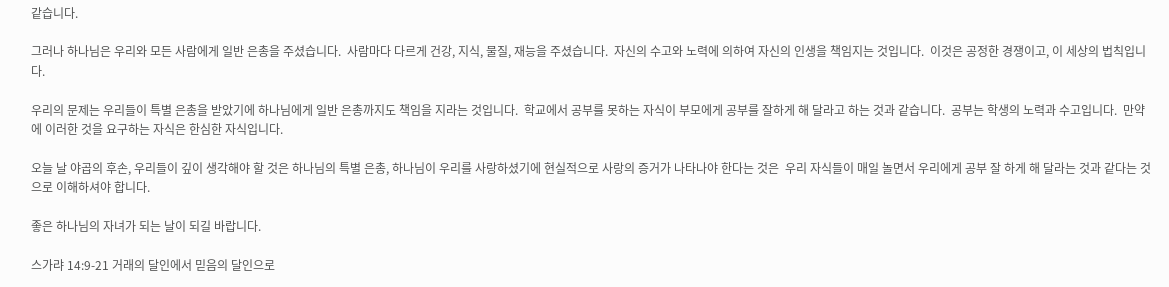같습니다.

그러나 하나님은 우리와 모든 사람에게 일반 은총을 주셨습니다.  사람마다 다르게 건강, 지식, 물질, 재능을 주셨습니다.  자신의 수고와 노력에 의하여 자신의 인생을 책임지는 것입니다.  이것은 공정한 경쟁이고, 이 세상의 법칙입니다.

우리의 문제는 우리들이 특별 은총을 받았기에 하나님에게 일반 은총까지도 책임을 지라는 것입니다.  학교에서 공부를 못하는 자식이 부모에게 공부를 잘하게 해 달라고 하는 것과 같습니다.  공부는 학생의 노력과 수고입니다.  만약에 이러한 것을 요구하는 자식은 한심한 자식입니다.

오늘 날 야곱의 후손, 우리들이 깊이 생각해야 할 것은 하나님의 특별 은총, 하나님이 우리를 사랑하셨기에 현실적으로 사랑의 증거가 나타나야 한다는 것은  우리 자식들이 매일 놀면서 우리에게 공부 잘 하게 해 달라는 것과 같다는 것으로 이해하셔야 합니다.

좋은 하나님의 자녀가 되는 날이 되길 바랍니다.

스가랴 14:9-21 거래의 달인에서 믿음의 달인으로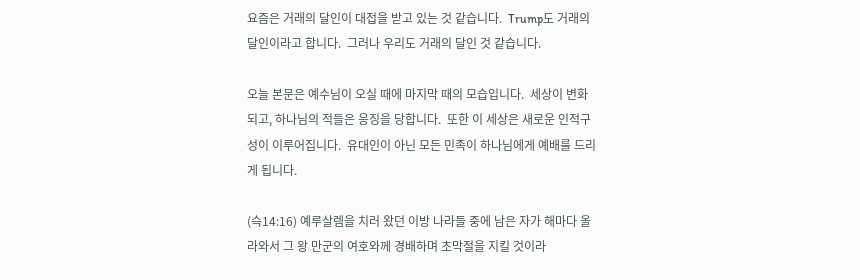요즘은 거래의 달인이 대접을 받고 있는 것 같습니다.  Trump도 거래의 달인이라고 합니다.  그러나 우리도 거래의 달인 것 같습니다.

오늘 본문은 예수님이 오실 때에 마지막 때의 모습입니다.  세상이 변화되고, 하나님의 적들은 응징을 당합니다.  또한 이 세상은 새로운 인적구성이 이루어집니다.  유대인이 아닌 모든 민족이 하나님에게 예배를 드리게 됩니다.

(슥14:16) 예루살렘을 치러 왔던 이방 나라들 중에 남은 자가 해마다 올라와서 그 왕 만군의 여호와께 경배하며 초막절을 지킬 것이라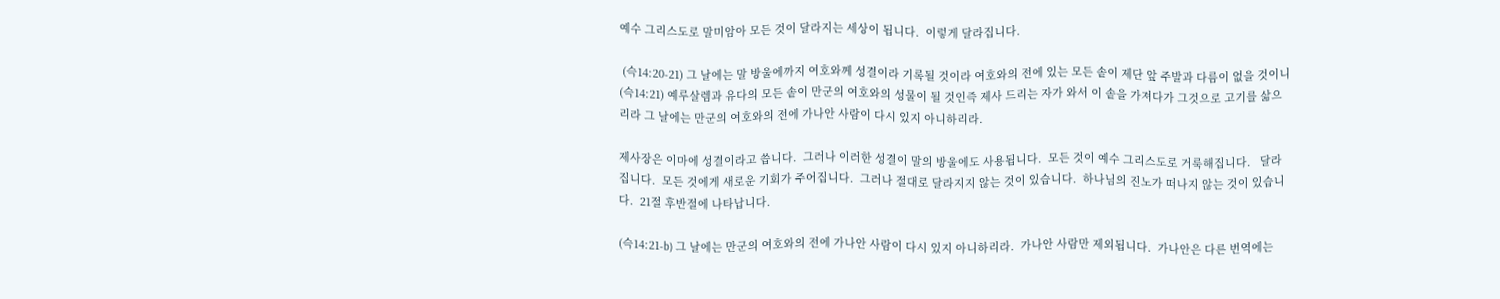예수 그리스도로 말미암아 모든 것이 달라지는 세상이 됩니다.  이렇게 달라집니다.

 (슥14:20-21) 그 날에는 말 방울에까지 여호와께 성결이라 기록될 것이라 여호와의 전에 있는 모든 솥이 제단 앞 주발과 다름이 없을 것이니 (슥14:21) 예루살렘과 유다의 모든 솥이 만군의 여호와의 성물이 될 것인즉 제사 드리는 자가 와서 이 솥을 가져다가 그것으로 고기를 삶으리라 그 날에는 만군의 여호와의 전에 가나안 사람이 다시 있지 아니하리라.

제사장은 이마에 성결이라고 씁니다.  그러나 이러한 성결이 말의 방울에도 사용됩니다.  모든 것이 예수 그리스도로 거룩해집니다.   달라집니다.  모든 것에게 새로운 기회가 주어집니다.  그러나 절대로 달라지지 않는 것이 있습니다.  하나님의 진노가 떠나지 않는 것이 있습니다.  21절 후반절에 나타납니다.

(슥14:21-b) 그 날에는 만군의 여호와의 전에 가나안 사람이 다시 있지 아니하리라.  가나안 사람만 제외됩니다.  가나안은 다른 번역에는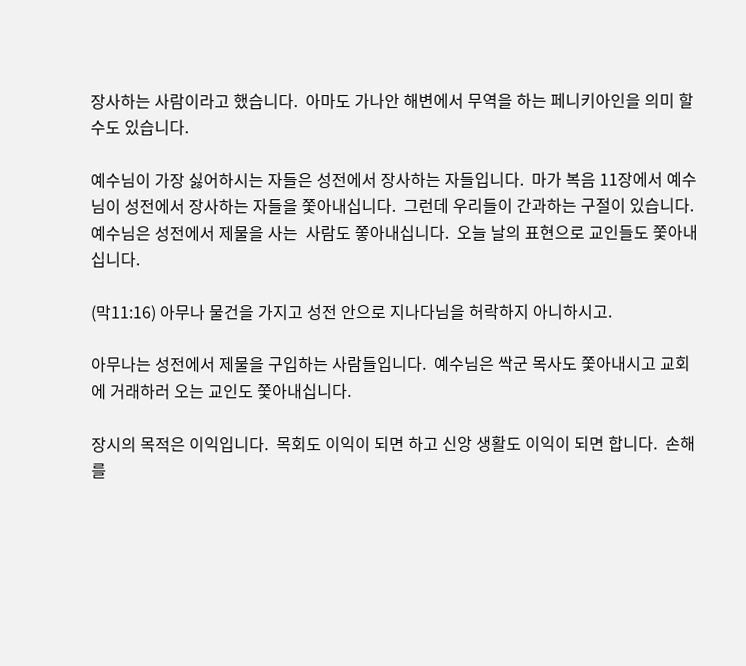장사하는 사람이라고 했습니다.  아마도 가나안 해변에서 무역을 하는 페니키아인을 의미 할 수도 있습니다.

예수님이 가장 싫어하시는 자들은 성전에서 장사하는 자들입니다.  마가 복음 11장에서 예수님이 성전에서 장사하는 자들을 쫓아내십니다.  그런데 우리들이 간과하는 구절이 있습니다.  예수님은 성전에서 제물을 사는  사람도 쫗아내십니다.  오늘 날의 표현으로 교인들도 쫓아내십니다.

(막11:16) 아무나 물건을 가지고 성전 안으로 지나다님을 허락하지 아니하시고.

아무나는 성전에서 제물을 구입하는 사람들입니다.  예수님은 싹군 목사도 쫓아내시고 교회에 거래하러 오는 교인도 쫓아내십니다.

장시의 목적은 이익입니다.  목회도 이익이 되면 하고 신앙 생활도 이익이 되면 합니다.  손해를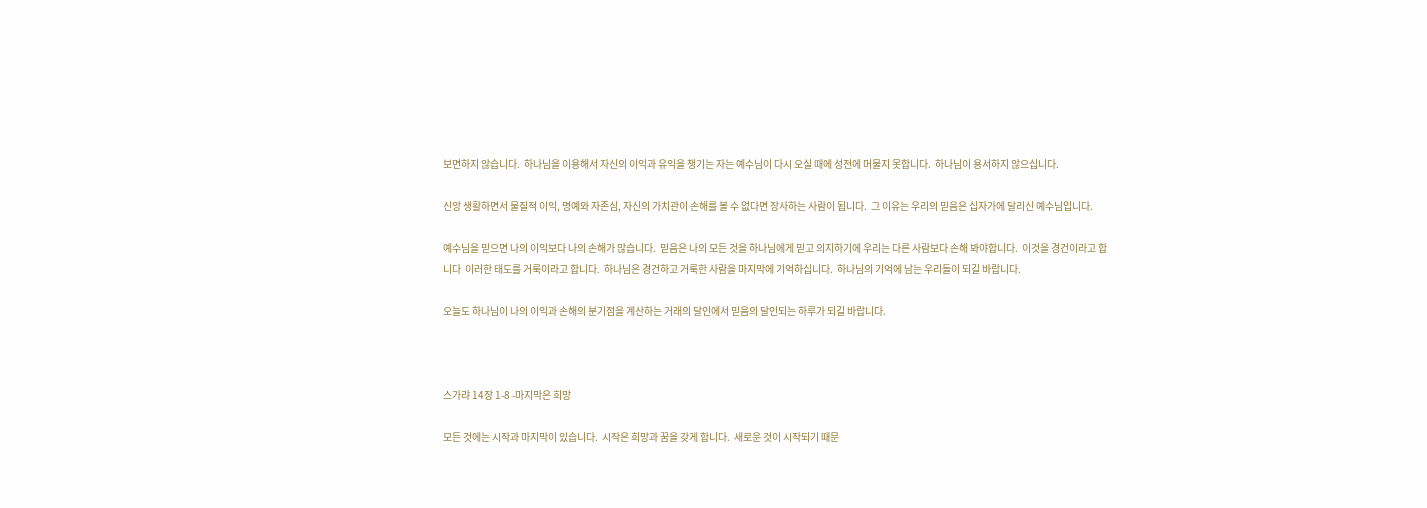보면하지 않습니다.  하나님을 이용해서 자신의 이익과 유익을 챙기는 자는 예수님이 다시 오실 때에 성전에 머물지 못합니다.  하나님이 용서하지 않으십니다.

신앙 생활하면서 물질적 이익, 명예와 자존심, 자신의 가치관이 손해를 볼 수 없다면 장사하는 사람이 됩니다.  그 이유는 우리의 믿음은 십자가에 달리신 예수님입니다.

예수님을 믿으면 나의 이익보다 나의 손해가 많습니다.  믿음은 나의 모든 것을 하나님에게 믿고 의지하기에 우리는 다른 사람보다 손해 봐야합니다.  이것을 경건이라고 합니다  이러한 태도를 거룩이라고 합니다.  하나님은 경건하고 거룩한 사람을 마지막에 기억하십니다.  하나님의 기억에 남는 우리들이 되길 바랍니다.

오늘도 하나님이 나의 이익과 손해의 분기점을 계산하는 거래의 달인에서 믿음의 달인되는 하루가 되길 바랍니다.



스가랴 14장 1-8 -마지막은 희망

모든 것에는 시작과 마지막이 있습니다.  시작은 희망과 꿈을 갖게 합니다.  새로운 것이 시작되기 때문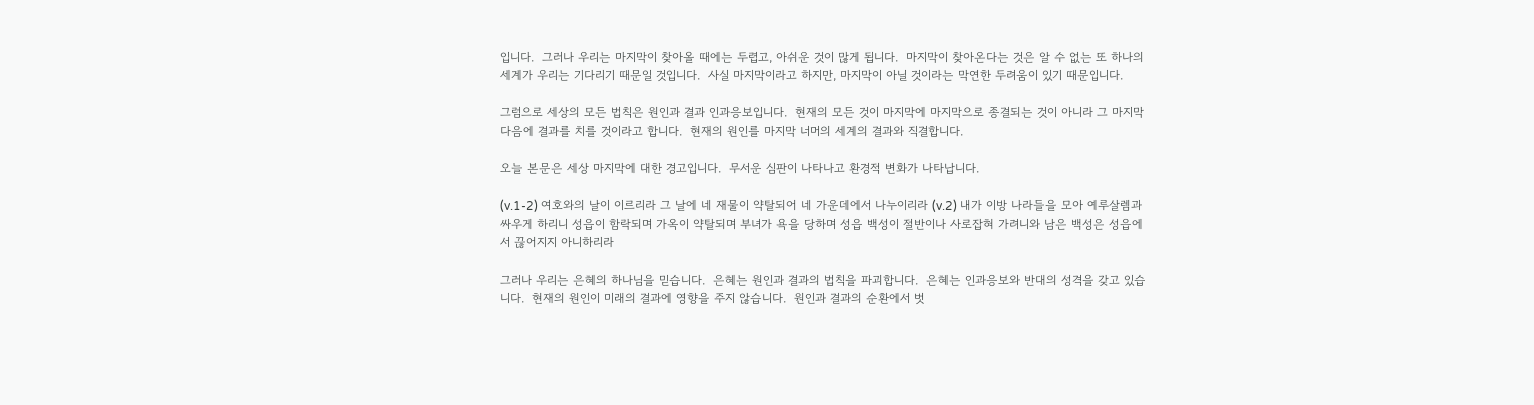입니다.  그러나 우리는 마지막이 찾아올 때에는 두렵고, 아쉬운 것이 많게 됩니다.  마지막이 찾아온다는 것은 알 수 없는 또 하나의 세계가 우리는 기다리기 때문일 것입니다.  사실 마지막이라고 하지만, 마지막이 아닐 것이라는 막연한 두려움이 있기 때문입니다.

그럼으로 세상의 모든 법칙은 원인과 결과 인과응보입니다.  현재의 모든 것이 마지막에 마지막으로 종결되는 것이 아니라 그 마지막 다음에 결과를 치를 것이라고 합니다.  현재의 원인를 마지막 너머의 세계의 결과와 직결합니다.

오늘 본문은 세상 마지막에 대한 경고입니다.  무서운 심판이 나타나고 환경적 변화가 나타납니다.

(v.1-2) 여호와의 날이 이르리라 그 날에 네 재물이 약탈되어 네 가운데에서 나누이리라 (v.2) 내가 이방 나라들을 모아 예루살렘과 싸우게 하리니 성읍이 함락되며 가옥이 약탈되며 부녀가 욕을 당하며 성읍 백성이 절반이나 사로잡혀 가려니와 남은 백성은 성읍에서 끊어지지 아니하리라

그러나 우리는 은혜의 하나님을 믿습니다.  은혜는 원인과 결과의 법칙을 파괴합니다.  은혜는 인과응보와 반대의 성격을 갖고 있습니다.  현재의 원인이 미래의 결과에 영향을 주지 않습니다.  원인과 결과의 순환에서 벗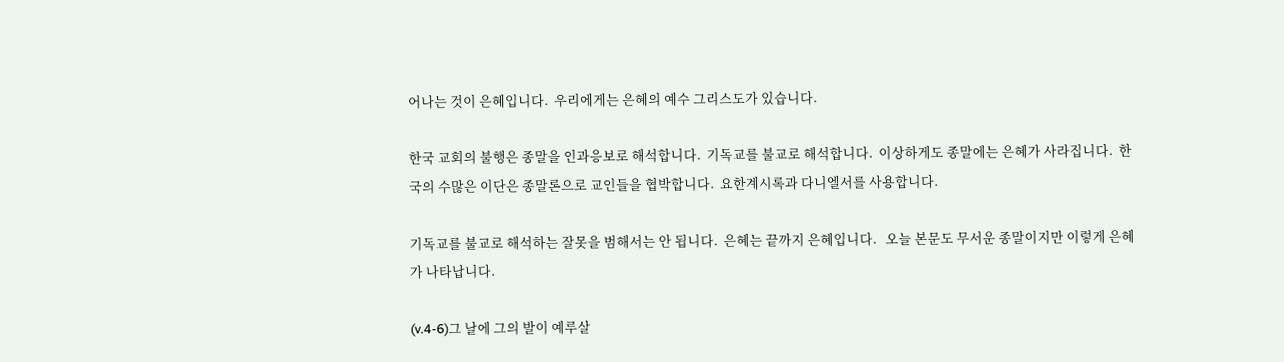어나는 것이 은혜입니다.  우리에게는 은혜의 예수 그리스도가 있습니다.

한국 교회의 불행은 종말을 인과응보로 해석합니다.  기독교를 불교로 해석합니다.  이상하게도 종말에는 은혜가 사라집니다.  한국의 수많은 이단은 종말론으로 교인들을 협박합니다.  요한계시록과 다니엘서를 사용합니다.

기독교를 불교로 해석하는 잘못을 범해서는 안 됩니다.  은혜는 끝까지 은혜입니다.   오늘 본문도 무서운 종말이지만 이렇게 은혜가 나타납니다.

(v.4-6)그 날에 그의 발이 예루살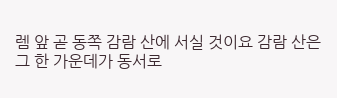렘 앞 곧 동쪽 감람 산에 서실 것이요 감람 산은 그 한 가운데가 동서로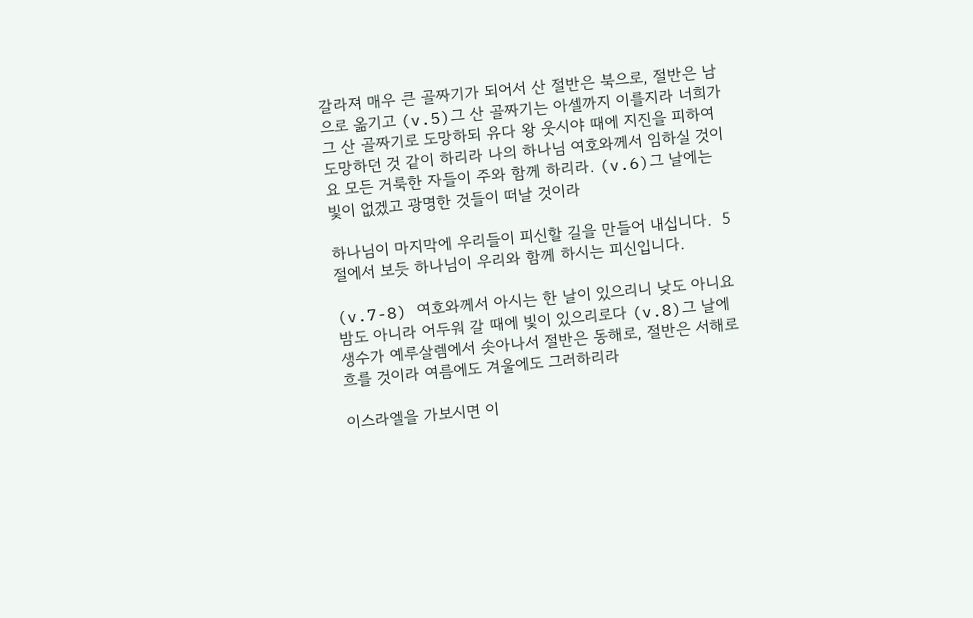갈라져 매우 큰 골짜기가 되어서 산 절반은 북으로, 절반은 남으로 옮기고 (v.5)그 산 골짜기는 아셀까지 이를지라 너희가 그 산 골짜기로 도망하되 유다 왕 웃시야 때에 지진을 피하여 도망하던 것 같이 하리라 나의 하나님 여호와께서 임하실 것이요 모든 거룩한 자들이 주와 함께 하리라. (v.6)그 날에는 빛이 없겠고 광명한 것들이 떠날 것이라

하나님이 마지막에 우리들이 피신할 길을 만들어 내십니다.  5절에서 보듯 하나님이 우리와 함께 하시는 피신입니다.

(v.7-8) 여호와께서 아시는 한 날이 있으리니 낮도 아니요 밤도 아니라 어두워 갈 때에 빛이 있으리로다 (v.8)그 날에 생수가 예루살렘에서 솟아나서 절반은 동해로, 절반은 서해로 흐를 것이라 여름에도 겨울에도 그러하리라

이스라엘을 가보시면 이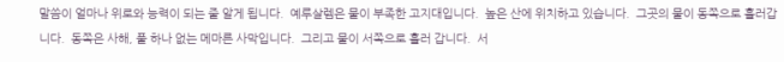말씀이 얼마나 위로와 능력이 되는 줄 알게 됩니다.  예루살렘은 물이 부족한 고지대입니다.  높은 산에 위치하고 있습니다.  그곳의 물이 동쪽으로 흘러갑니다.  동쪽은 사해, 풀 하나 없는 메마른 사막입니다.  그리고 물이 서쪽으로 흘러 갑니다.  서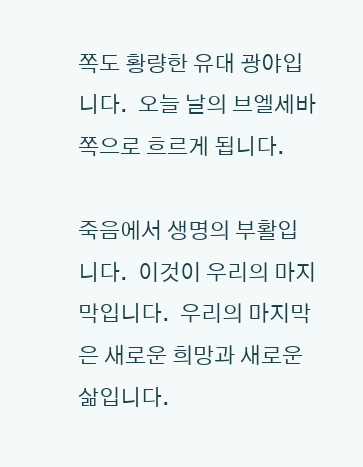쪽도 황량한 유대 광야입니다.  오늘 날의 브엘세바쪽으로 흐르게 됩니다.

죽음에서 생명의 부활입니다.  이것이 우리의 마지막입니다.  우리의 마지막은 새로운 희망과 새로운 삶입니다.